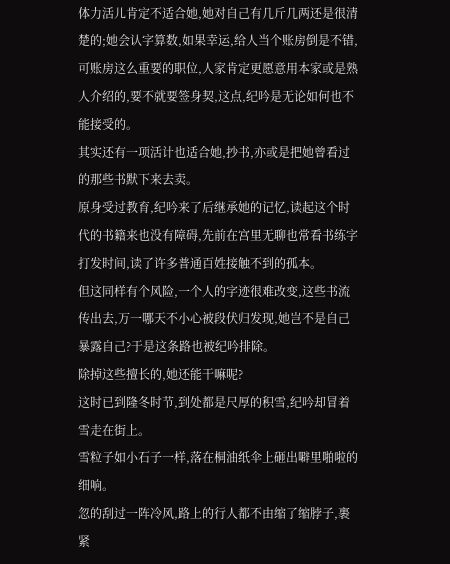体力活儿肯定不适合她,她对自己有几斤几两还是很清楚的;她会认字算数,如果幸运,给人当个账房倒是不错,可账房这么重要的职位,人家肯定更愿意用本家或是熟人介绍的,要不就要签身契,这点,纪吟是无论如何也不能接受的。
其实还有一项活计也适合她,抄书,亦或是把她曾看过的那些书默下来去卖。
原身受过教育,纪吟来了后继承她的记忆,读起这个时代的书籍来也没有障碍,先前在宫里无聊也常看书练字打发时间,读了许多普通百姓接触不到的孤本。
但这同样有个风险,一个人的字迹很难改变,这些书流传出去,万一哪天不小心被段伏归发现,她岂不是自己暴露自己?于是这条路也被纪吟排除。
除掉这些擅长的,她还能干嘛呢?
这时已到隆冬时节,到处都是尺厚的积雪,纪吟却冒着雪走在街上。
雪粒子如小石子一样,落在桐油纸伞上砸出噼里啪啦的细响。
忽的刮过一阵冷风,路上的行人都不由缩了缩脖子,裹紧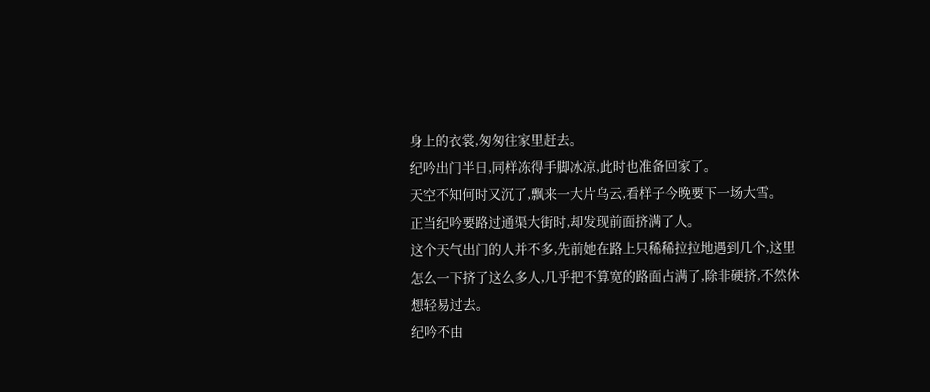身上的衣裳,匆匆往家里赶去。
纪吟出门半日,同样冻得手脚冰凉,此时也准备回家了。
天空不知何时又沉了,飘来一大片乌云,看样子今晚要下一场大雪。
正当纪吟要路过通渠大街时,却发现前面挤满了人。
这个天气出门的人并不多,先前她在路上只稀稀拉拉地遇到几个,这里怎么一下挤了这么多人,几乎把不算宽的路面占满了,除非硬挤,不然休想轻易过去。
纪吟不由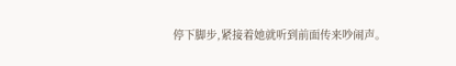停下脚步,紧接着她就听到前面传来吵闹声。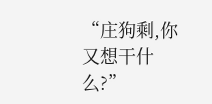“庄狗剩,你又想干什么?”